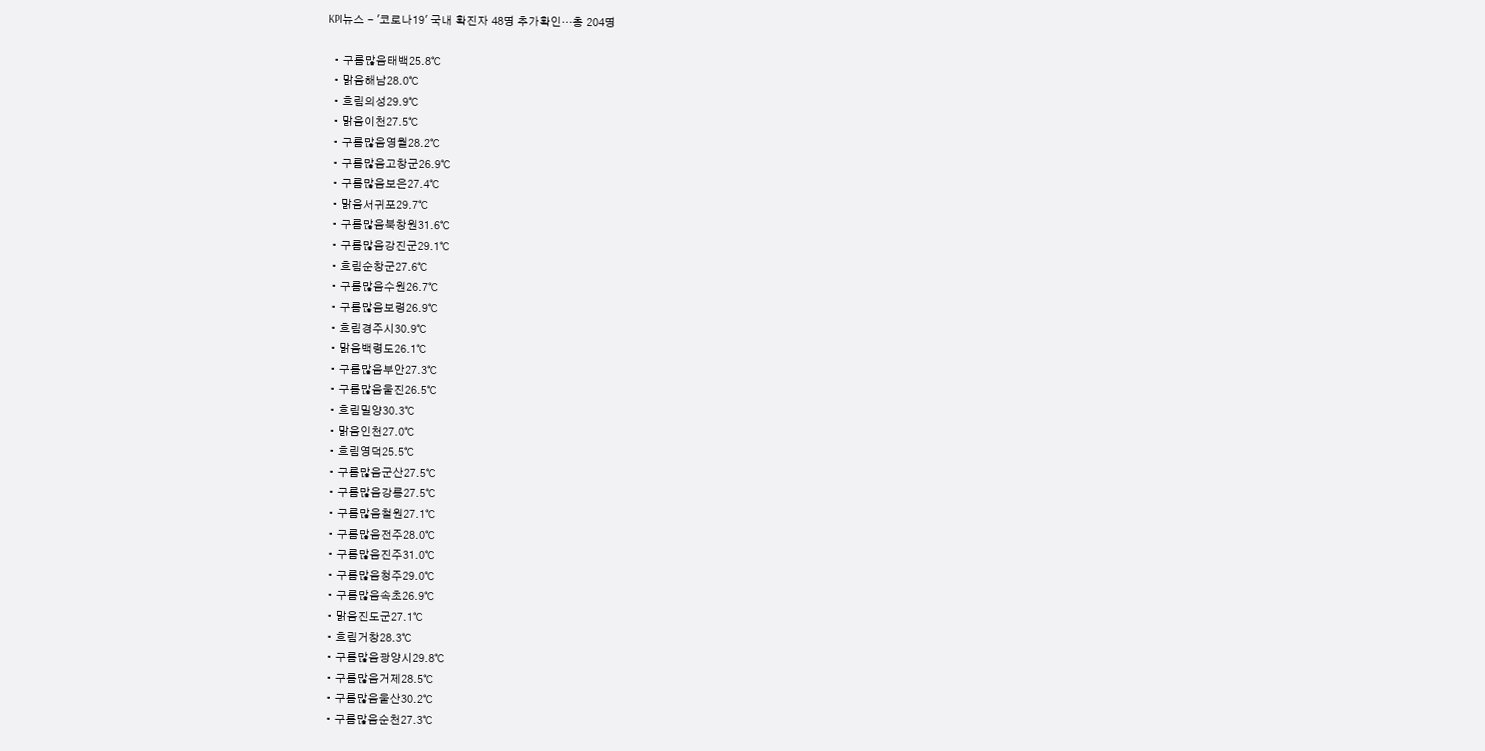KPI뉴스 - '코로나19' 국내 확진자 48명 추가확인…총 204명

  • 구름많음태백25.8℃
  • 맑음해남28.0℃
  • 흐림의성29.9℃
  • 맑음이천27.5℃
  • 구름많음영월28.2℃
  • 구름많음고창군26.9℃
  • 구름많음보은27.4℃
  • 맑음서귀포29.7℃
  • 구름많음북창원31.6℃
  • 구름많음강진군29.1℃
  • 흐림순창군27.6℃
  • 구름많음수원26.7℃
  • 구름많음보령26.9℃
  • 흐림경주시30.9℃
  • 맑음백령도26.1℃
  • 구름많음부안27.3℃
  • 구름많음울진26.5℃
  • 흐림밀양30.3℃
  • 맑음인천27.0℃
  • 흐림영덕25.5℃
  • 구름많음군산27.5℃
  • 구름많음강릉27.5℃
  • 구름많음철원27.1℃
  • 구름많음전주28.0℃
  • 구름많음진주31.0℃
  • 구름많음청주29.0℃
  • 구름많음속초26.9℃
  • 맑음진도군27.1℃
  • 흐림거창28.3℃
  • 구름많음광양시29.8℃
  • 구름많음거제28.5℃
  • 구름많음울산30.2℃
  • 구름많음순천27.3℃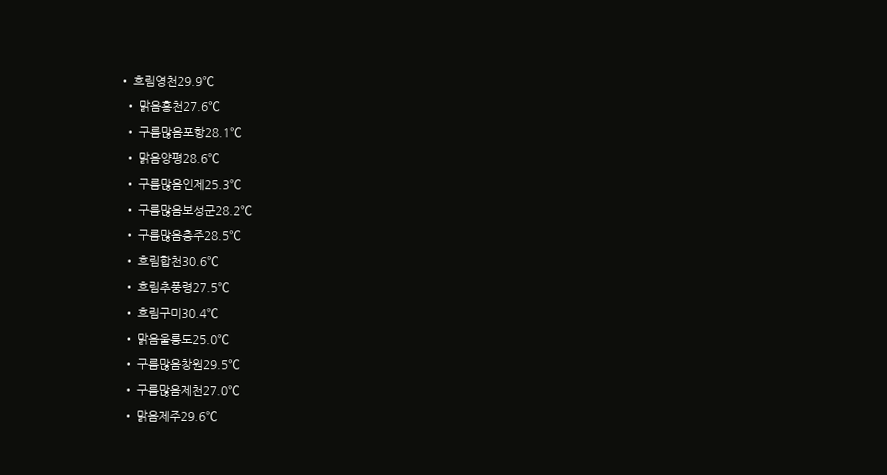• 흐림영천29.9℃
  • 맑음홍천27.6℃
  • 구름많음포항28.1℃
  • 맑음양평28.6℃
  • 구름많음인제25.3℃
  • 구름많음보성군28.2℃
  • 구름많음충주28.5℃
  • 흐림합천30.6℃
  • 흐림추풍령27.5℃
  • 흐림구미30.4℃
  • 맑음울릉도25.0℃
  • 구름많음창원29.5℃
  • 구름많음제천27.0℃
  • 맑음제주29.6℃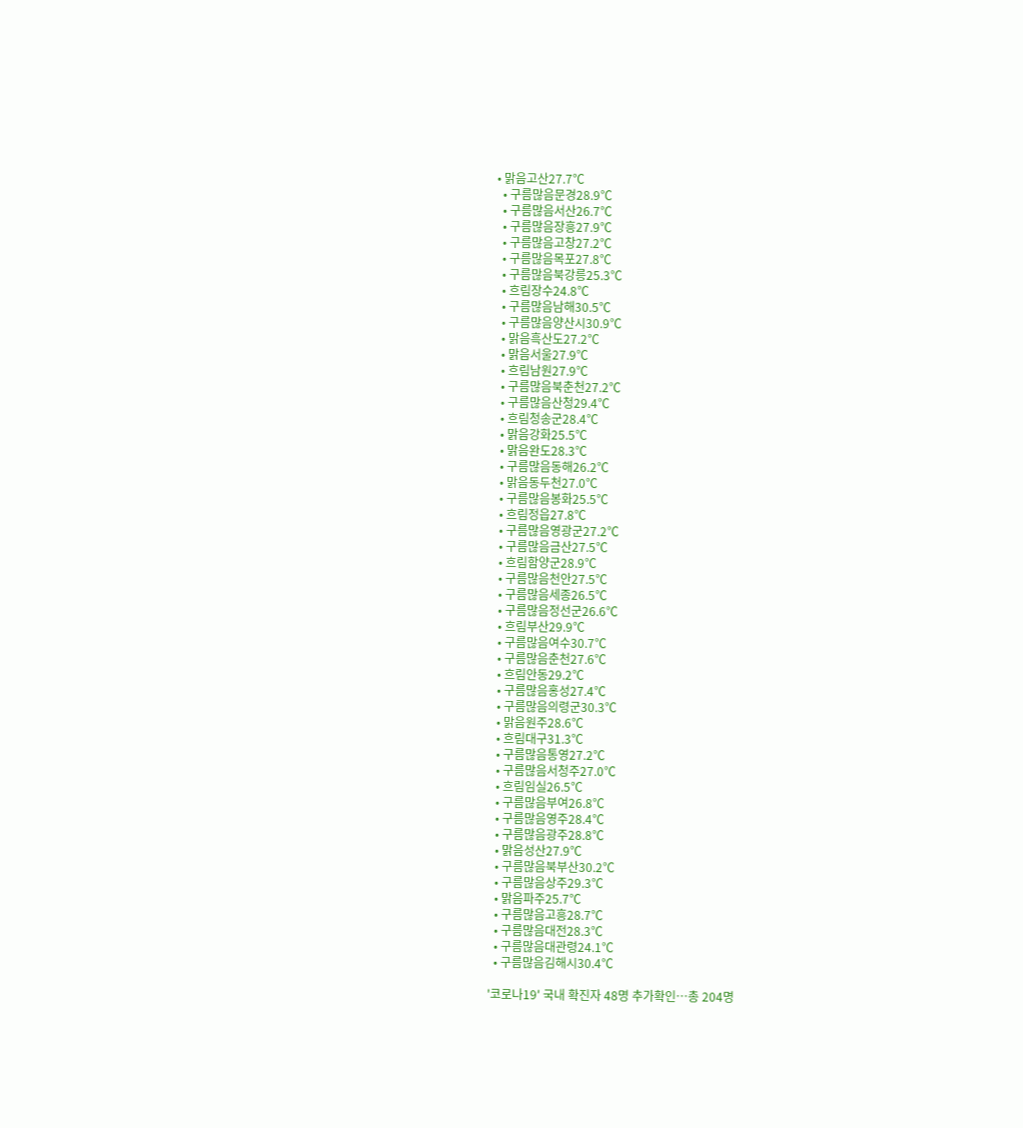• 맑음고산27.7℃
  • 구름많음문경28.9℃
  • 구름많음서산26.7℃
  • 구름많음장흥27.9℃
  • 구름많음고창27.2℃
  • 구름많음목포27.8℃
  • 구름많음북강릉25.3℃
  • 흐림장수24.8℃
  • 구름많음남해30.5℃
  • 구름많음양산시30.9℃
  • 맑음흑산도27.2℃
  • 맑음서울27.9℃
  • 흐림남원27.9℃
  • 구름많음북춘천27.2℃
  • 구름많음산청29.4℃
  • 흐림청송군28.4℃
  • 맑음강화25.5℃
  • 맑음완도28.3℃
  • 구름많음동해26.2℃
  • 맑음동두천27.0℃
  • 구름많음봉화25.5℃
  • 흐림정읍27.8℃
  • 구름많음영광군27.2℃
  • 구름많음금산27.5℃
  • 흐림함양군28.9℃
  • 구름많음천안27.5℃
  • 구름많음세종26.5℃
  • 구름많음정선군26.6℃
  • 흐림부산29.9℃
  • 구름많음여수30.7℃
  • 구름많음춘천27.6℃
  • 흐림안동29.2℃
  • 구름많음홍성27.4℃
  • 구름많음의령군30.3℃
  • 맑음원주28.6℃
  • 흐림대구31.3℃
  • 구름많음통영27.2℃
  • 구름많음서청주27.0℃
  • 흐림임실26.5℃
  • 구름많음부여26.8℃
  • 구름많음영주28.4℃
  • 구름많음광주28.8℃
  • 맑음성산27.9℃
  • 구름많음북부산30.2℃
  • 구름많음상주29.3℃
  • 맑음파주25.7℃
  • 구름많음고흥28.7℃
  • 구름많음대전28.3℃
  • 구름많음대관령24.1℃
  • 구름많음김해시30.4℃

'코로나19' 국내 확진자 48명 추가확인…총 204명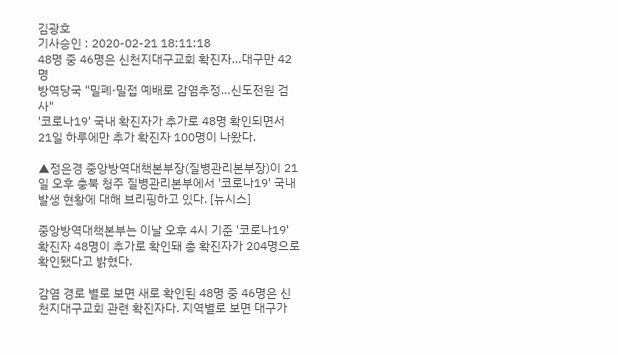김광호
기사승인 : 2020-02-21 18:11:18
48명 중 46명은 신천지대구교회 확진자…대구만 42명
방역당국 "밀폐·밀접 예배로 감염추정…신도전원 검사"
'코로나19' 국내 확진자가 추가로 48명 확인되면서 21일 하루에만 추가 확진자 100명이 나왔다.

▲정은경 중앙방역대책본부장(질병관리본부장)이 21일 오후 충북 청주 질병관리본부에서 '코로나19' 국내 발생 현황에 대해 브리핑하고 있다. [뉴시스]

중앙방역대책본부는 이날 오후 4시 기준 '코로나19' 확진자 48명이 추가로 확인돼 총 확진자가 204명으로 확인됐다고 밝혔다.

감염 경로 별로 보면 새로 확인된 48명 중 46명은 신천지대구교회 관련 확진자다. 지역별로 보면 대구가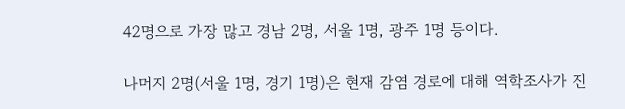42명으로 가장 많고 경남 2명, 서울 1명, 광주 1명 등이다.

나머지 2명(서울 1명, 경기 1명)은 현재 감염 경로에 대해 역학조사가 진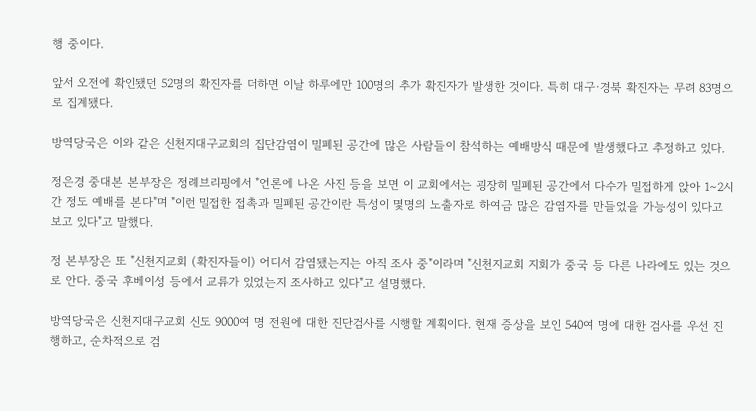행 중이다.

앞서 오전에 확인됐던 52명의 확진자를 더하면 이날 하루에만 100명의 추가 확진자가 발생한 것이다. 특히 대구·경북 확진자는 무려 83명으로 집계됐다.

방역당국은 이와 같은 신천지대구교회의 집단감염이 밀폐된 공간에 많은 사람들이 참석하는 예배방식 때문에 발생했다고 추정하고 있다.

정은경 중대본 본부장은 정례브리핑에서 "언론에 나온 사진 등을 보면 이 교회에서는 굉장히 밀폐된 공간에서 다수가 밀접하게 앉아 1∼2시간 정도 예배를 본다"며 "이런 밀접한 접촉과 밀폐된 공간이란 특성이 몇명의 노출자로 하여금 많은 감염자를 만들었을 가능성이 있다고 보고 있다"고 말했다.

정 본부장은 또 "신천지교회 (확진자들이) 어디서 감염됐는지는 아직 조사 중"이라며 "신천지교회 지회가 중국 등 다른 나라에도 있는 것으로 안다. 중국 후베이성 등에서 교류가 있었는지 조사하고 있다"고 설명했다.

방역당국은 신천지대구교회 신도 9000여 명 전원에 대한 진단검사를 시행할 계획이다. 현재 증상을 보인 540여 명에 대한 검사를 우선 진행하고, 순차적으로 검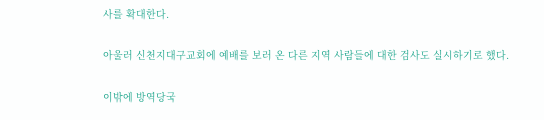사를 확대한다.

아울러 신천지대구교회에 예배를 보러 온 다른 지역 사람들에 대한 검사도 실시하기로 했다.

이밖에 방역당국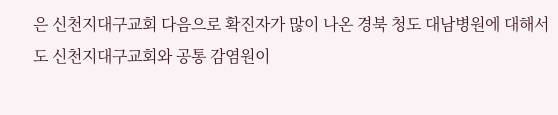은 신천지대구교회 다음으로 확진자가 많이 나온 경북 청도 대남병원에 대해서도 신천지대구교회와 공통 감염원이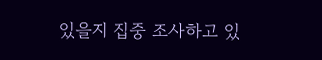있을지 집중 조사하고 있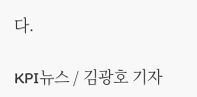다.

KPI뉴스 / 김광호 기자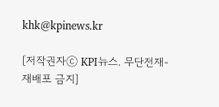khk@kpinews.kr

[저작권자ⓒ KPI뉴스. 무단전재-재배포 금지]